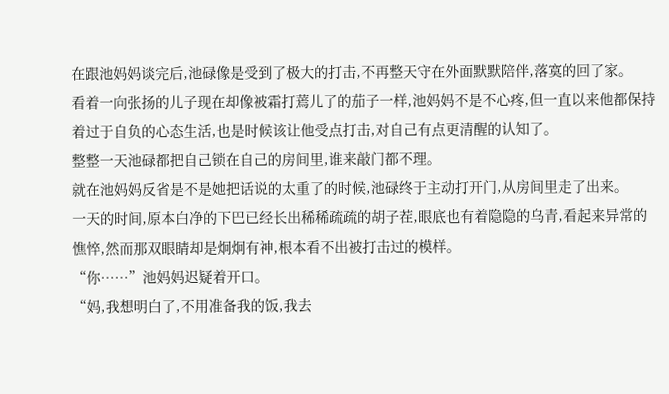在跟池妈妈谈完后,池碌像是受到了极大的打击,不再整天守在外面默默陪伴,落寞的回了家。
看着一向张扬的儿子现在却像被霜打蔫儿了的茄子一样,池妈妈不是不心疼,但一直以来他都保持着过于自负的心态生活,也是时候该让他受点打击,对自己有点更清醒的认知了。
整整一天池碌都把自己锁在自己的房间里,谁来敲门都不理。
就在池妈妈反省是不是她把话说的太重了的时候,池碌终于主动打开门,从房间里走了出来。
一天的时间,原本白净的下巴已经长出稀稀疏疏的胡子茬,眼底也有着隐隐的乌青,看起来异常的憔悴,然而那双眼睛却是炯炯有神,根本看不出被打击过的模样。
“你……”池妈妈迟疑着开口。
“妈,我想明白了,不用准备我的饭,我去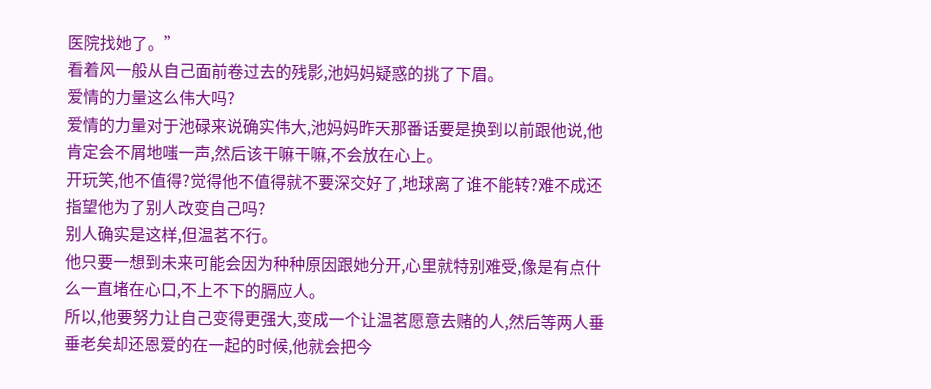医院找她了。”
看着风一般从自己面前卷过去的残影,池妈妈疑惑的挑了下眉。
爱情的力量这么伟大吗?
爱情的力量对于池碌来说确实伟大,池妈妈昨天那番话要是换到以前跟他说,他肯定会不屑地嗤一声,然后该干嘛干嘛,不会放在心上。
开玩笑,他不值得?觉得他不值得就不要深交好了,地球离了谁不能转?难不成还指望他为了别人改变自己吗?
别人确实是这样,但温茗不行。
他只要一想到未来可能会因为种种原因跟她分开,心里就特别难受,像是有点什么一直堵在心口,不上不下的膈应人。
所以,他要努力让自己变得更强大,变成一个让温茗愿意去赌的人,然后等两人垂垂老矣却还恩爱的在一起的时候,他就会把今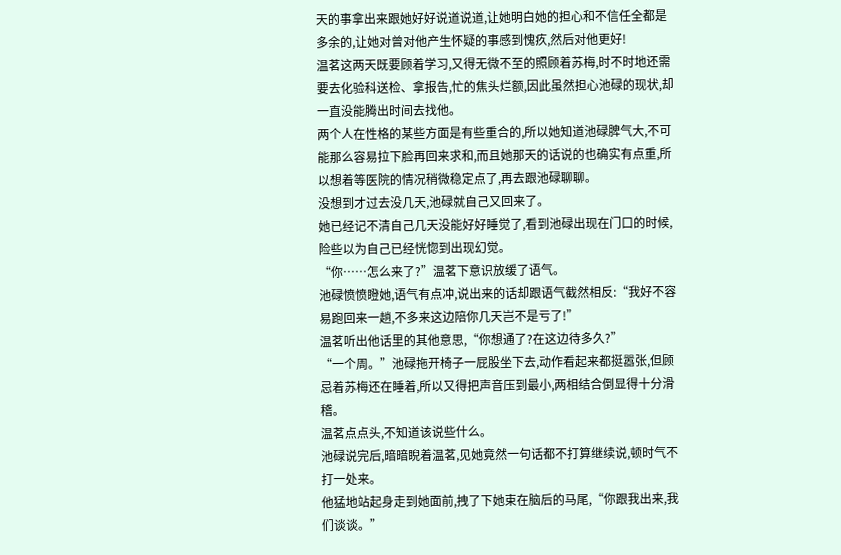天的事拿出来跟她好好说道说道,让她明白她的担心和不信任全都是多余的,让她对曾对他产生怀疑的事感到愧疚,然后对他更好!
温茗这两天既要顾着学习,又得无微不至的照顾着苏梅,时不时地还需要去化验科送检、拿报告,忙的焦头烂额,因此虽然担心池碌的现状,却一直没能腾出时间去找他。
两个人在性格的某些方面是有些重合的,所以她知道池碌脾气大,不可能那么容易拉下脸再回来求和,而且她那天的话说的也确实有点重,所以想着等医院的情况稍微稳定点了,再去跟池碌聊聊。
没想到才过去没几天,池碌就自己又回来了。
她已经记不清自己几天没能好好睡觉了,看到池碌出现在门口的时候,险些以为自己已经恍惚到出现幻觉。
“你……怎么来了?”温茗下意识放缓了语气。
池碌愤愤瞪她,语气有点冲,说出来的话却跟语气截然相反:“我好不容易跑回来一趟,不多来这边陪你几天岂不是亏了!”
温茗听出他话里的其他意思,“你想通了?在这边待多久?”
“一个周。”池碌拖开椅子一屁股坐下去,动作看起来都挺嚣张,但顾忌着苏梅还在睡着,所以又得把声音压到最小,两相结合倒显得十分滑稽。
温茗点点头,不知道该说些什么。
池碌说完后,暗暗睨着温茗,见她竟然一句话都不打算继续说,顿时气不打一处来。
他猛地站起身走到她面前,拽了下她束在脑后的马尾,“你跟我出来,我们谈谈。”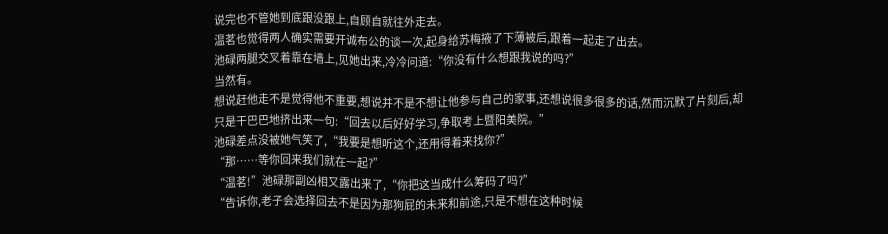说完也不管她到底跟没跟上,自顾自就往外走去。
温茗也觉得两人确实需要开诚布公的谈一次,起身给苏梅掖了下薄被后,跟着一起走了出去。
池碌两腿交叉着靠在墙上,见她出来,冷冷问道:“你没有什么想跟我说的吗?”
当然有。
想说赶他走不是觉得他不重要,想说并不是不想让他参与自己的家事,还想说很多很多的话,然而沉默了片刻后,却只是干巴巴地挤出来一句:“回去以后好好学习,争取考上暨阳美院。”
池碌差点没被她气笑了,“我要是想听这个,还用得着来找你?”
“那……等你回来我们就在一起?”
“温茗!”池碌那副凶相又露出来了,“你把这当成什么筹码了吗?”
“告诉你,老子会选择回去不是因为那狗屁的未来和前途,只是不想在这种时候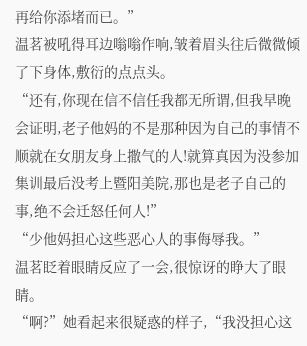再给你添堵而已。”
温茗被吼得耳边嗡嗡作响,皱着眉头往后微微倾了下身体,敷衍的点点头。
“还有,你现在信不信任我都无所谓,但我早晚会证明,老子他妈的不是那种因为自己的事情不顺就在女朋友身上撒气的人!就算真因为没参加集训最后没考上暨阳美院,那也是老子自己的事,绝不会迁怒任何人!”
“少他妈担心这些恶心人的事侮辱我。”
温茗眨着眼睛反应了一会,很惊讶的睁大了眼睛。
“啊?”她看起来很疑惑的样子,“我没担心这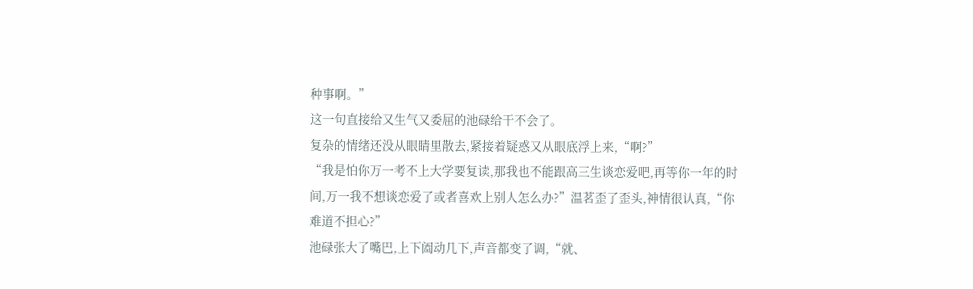种事啊。”
这一句直接给又生气又委屈的池碌给干不会了。
复杂的情绪还没从眼睛里散去,紧接着疑惑又从眼底浮上来,“啊?”
“我是怕你万一考不上大学要复读,那我也不能跟高三生谈恋爱吧,再等你一年的时间,万一我不想谈恋爱了或者喜欢上别人怎么办?”温茗歪了歪头,神情很认真,“你难道不担心?”
池碌张大了嘴巴,上下阖动几下,声音都变了调,“就、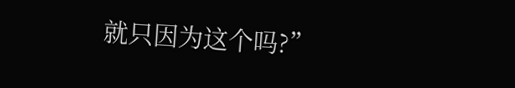就只因为这个吗?”